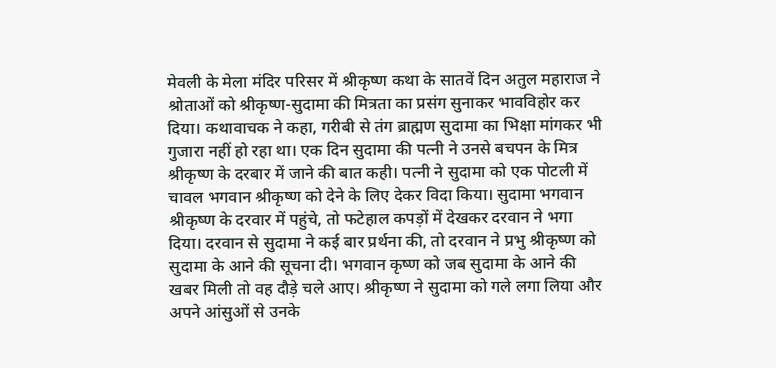मेवली के मेला मंदिर परिसर में श्रीकृष्ण कथा के सातवें दिन अतुल महाराज ने श्रोताओं को श्रीकृष्ण-सुदामा की मित्रता का प्रसंग सुनाकर भावविहोर कर दिया। कथावाचक ने कहा, गरीबी से तंग ब्राह्मण सुदामा का भिक्षा मांगकर भी गुजारा नहीं हो रहा था। एक दिन सुदामा की पत्नी ने उनसे बचपन के मित्र श्रीकृष्ण के दरबार में जाने की बात कही। पत्नी ने सुदामा को एक पोटली में चावल भगवान श्रीकृष्ण को देने के लिए देकर विदा किया। सुदामा भगवान श्रीकृष्ण के दरवार में पहुंचे, तो फटेहाल कपड़ों में देखकर दरवान ने भगा दिया। दरवान से सुदामा ने कई बार प्रर्थना की, तो दरवान ने प्रभु श्रीकृष्ण को सुदामा के आने की सूचना दी। भगवान कृष्ण को जब सुदामा के आने की खबर मिली तो वह दौड़े चले आए। श्रीकृष्ण ने सुदामा को गले लगा लिया और अपने आंसुओं से उनके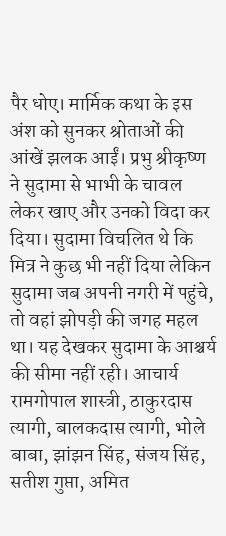पैर धोए। मार्मिक कथा के इस अंश को सुनकर श्रोताओं की आंखें झलक आईं। प्रभु श्रीकृष्ण ने सुदामा से भाभी के चावल लेकर खाए और उनको विदा कर दिया। सुदामा विचलित थे कि मित्र ने कुछ भी नहीं दिया लेकिन सुदामा जब अपनी नगरी में पहुंचे, तो वहां झोपड़ी की जगह महल था। यह देखकर सुदामा के आश्चर्य की सीमा नहीं रही। आचार्य रामगोपाल शास्त्री, ठाकुरदास त्यागी, बालकदास त्यागी, भोले बाबा, झांझन सिंह, संजय सिंह, सतीश गुप्ता, अमित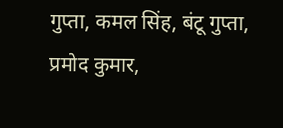गुप्ता, कमल सिंह, बंटू गुप्ता, प्रमोद कुमार,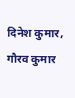दिनेश कुमार, गौरव कुमार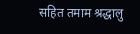सहित तमाम श्रद्धालु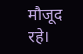मौजूद रहे।